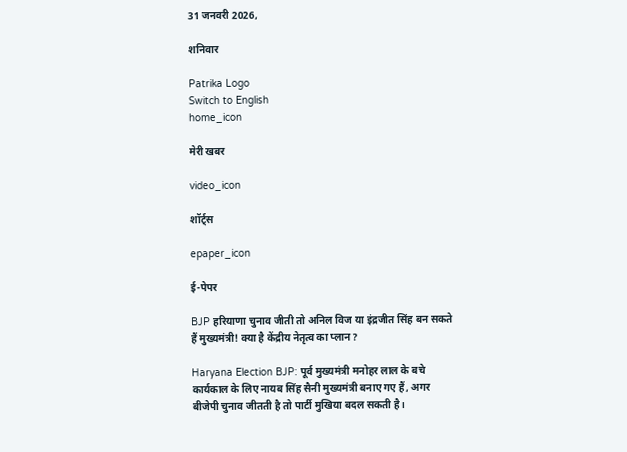31 जनवरी 2026,

शनिवार

Patrika Logo
Switch to English
home_icon

मेरी खबर

video_icon

शॉर्ट्स

epaper_icon

ई-पेपर

BJP हरियाणा चुनाव जीती तो अनिल विज या इंद्रजीत सिंह बन सकते हैं मुख्यमंत्री! क्या है केंद्रीय नेतृत्व का प्लान?

Haryana Election BJP: पूर्व मुख्यमंत्री मनोहर लाल के बचे कार्यकाल के लिए नायब सिंह सैनी मुख्यमंत्री बनाए गए हैं, अगर बीजेपी चुनाव जीतती है तो पार्टी मुखिया बदल सकती है।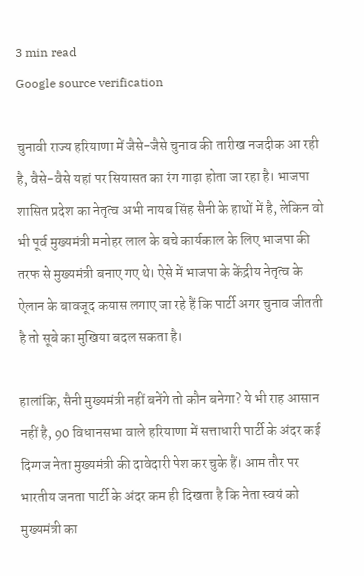3 min read
Google source verification

चुनावी राज्य हरियाणा में जैसे-जैसे चुनाव की तारीख नजदीक आ रही है, वैसे-वैसे यहां पर सियासत का रंग गाढ़ा होता जा रहा है। भाजपा शासित प्रदेश का नेतृत्व अभी नायब सिंह सैनी के हाथों में है, लेकिन वो भी पूर्व मुख्यमंत्री मनोहर लाल के बचे कार्यकाल के लिए भाजपा की तरफ से मुख्यमंत्री बनाए गए थे। ऐसे में भाजपा के केंद्रीय नेतृत्व के ऐलान के बावजूद कयास लगाए जा रहे हैं कि पार्टी अगर चुनाव जीतती है तो सूबे का मुखिया बदल सकता है।

हालांकि, सैनी मुख्यमंत्री नहीं बनेंगे तो कौन बनेगा? ये भी राह आसान नहीं है, 90 विधानसभा वाले हरियाणा में सत्ताधारी पार्टी के अंदर कई दिग्गज नेता मुख्यमंत्री की दावेदारी पेश कर चुके हैं। आम तौर पर भारतीय जनता पार्टी के अंदर कम ही दिखता है कि नेता स्वयं को मुख्यमंत्री का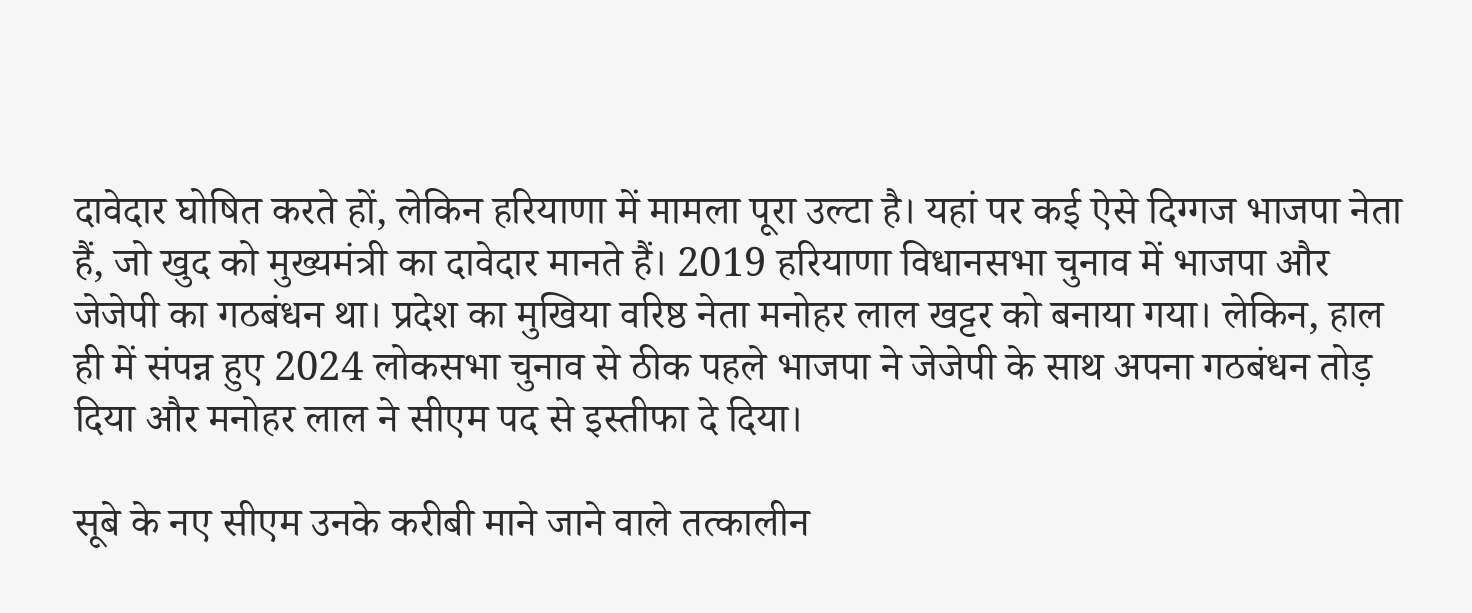दावेदार घोषित करते हों, लेकिन हरियाणा में मामला पूरा उल्टा है। यहां पर कई ऐसे दिग्गज भाजपा नेता हैं, जो खुद को मुख्यमंत्री का दावेदार मानते हैं। 2019 हरियाणा विधानसभा चुनाव में भाजपा और जेजेपी का गठबंधन था। प्रदेश का मुखिया वरिष्ठ नेता मनोहर लाल खट्टर को बनाया गया। लेकिन, हाल ही में संपन्न हुए 2024 लोकसभा चुनाव से ठीक पहले भाजपा ने जेजेपी के साथ अपना गठबंधन तोड़ दिया और मनोहर लाल ने सीएम पद से इस्तीफा दे दिया।

सूबे के नए सीएम उनके करीबी माने जाने वाले तत्कालीन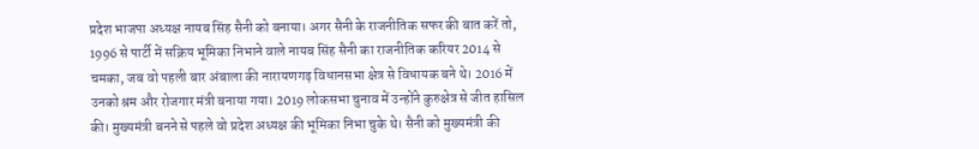प्रदेश भाजपा अध्यक्ष नायब सिंह सैनी को बनाया। अगर सैनी के राजनीतिक सफर की बात करें तो, 1996 से पार्टी में सक्रिय भूमिका निभाने वाले नायब सिंह सैनी का राजनीतिक करियर 2014 से चमका, जब वो पहली बार अंबाला की नारायणगढ़ विधानसभा क्षेत्र से विधायक बने थे। 2016 में उनको श्रम और रोजगार मंत्री बनाया गया। 2019 लोकसभा चुनाव में उन्होंने कुरुक्षेत्र से जीत हासिल की। मुख्यमंत्री बनने से पहले वो प्रदेश अध्यक्ष की भूमिका निभा चुके थे। सैनी को मुख्यमंत्री की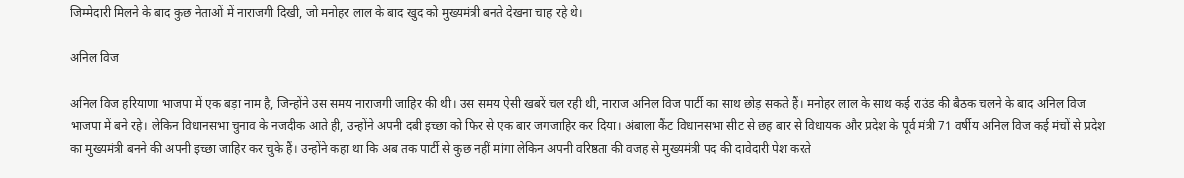जिम्मेदारी मिलने के बाद कुछ नेताओं में नाराजगी दिखी, जो मनोहर लाल के बाद खुद को मुख्यमंत्री बनते देखना चाह रहे थे।

अनिल विज

अनिल विज हरियाणा भाजपा में एक बड़ा नाम है, जिन्होंने उस समय नाराजगी जाहिर की थी। उस समय ऐसी खबरें चल रही थी, नाराज अनिल विज पार्टी का साथ छोड़ सकते हैं। मनोहर लाल के साथ कई राउंड की बैठक चलने के बाद अनिल विज भाजपा में बने रहे। लेकिन विधानसभा चुनाव के नजदीक आते ही, उन्होंने अपनी दबी इच्छा को फिर से एक बार जगजाहिर कर दिया। अंबाला कैंट विधानसभा सीट से छह बार से विधायक और प्रदेश के पूर्व मंत्री 71 वर्षीय अनिल विज कई मंचों से प्रदेश का मुख्यमंत्री बनने की अपनी इच्छा जाहिर कर चुके हैं। उन्होंने कहा था कि अब तक पार्टी से कुछ नहीं मांगा लेकिन अपनी वरिष्ठता की वजह से मुख्यमंत्री पद की दावेदारी पेश करते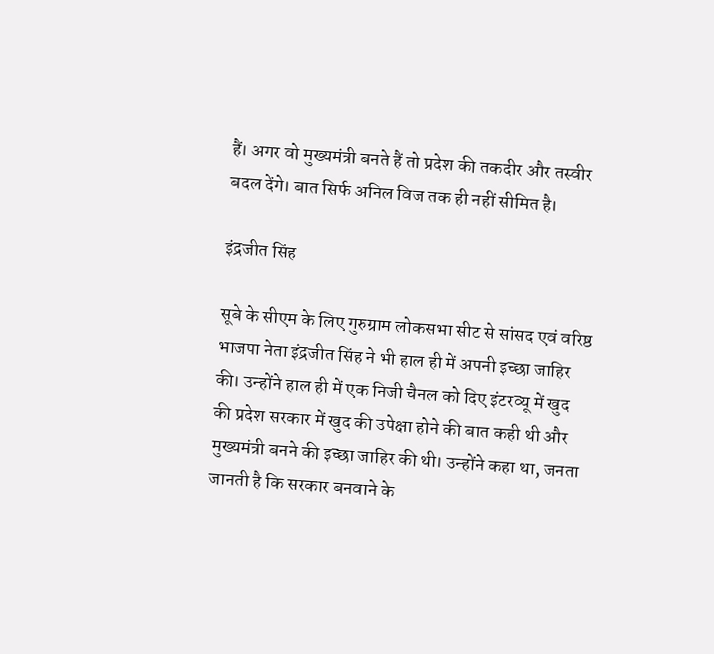हैं। अगर वो मुख्यमंत्री बनते हैं तो प्रदेश की तकदीर और तस्वीर बदल देंगे। बात सिर्फ अनिल विज तक ही नहीं सीमित है।

इंद्रजीत सिंह

सूबे के सीएम के लिए गुरुग्राम लोकसभा सीट से सांसद एवं वरिष्ठ भाजपा नेता इंद्रजीत सिंह ने भी हाल ही में अपनी इच्छा जाहिर की। उन्होंने हाल ही में एक निजी चैनल को दिए इंटरव्यू में खुद की प्रदेश सरकार में खुद की उपेक्षा होने की बात कही थी और मुख्यमंत्री बनने की इच्छा जाहिर की थी। उन्होंने कहा था, जनता जानती है कि सरकार बनवाने के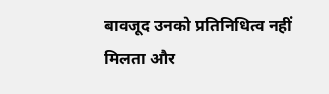बावजूद उनको प्रतिनिधित्व नहीं मिलता और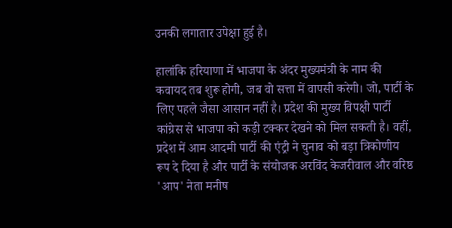उनकी लगातार उपेक्षा हुई है।

हालांकि हरियाणा में भाजपा के अंदर मुख्यमंत्री के नाम की कवायद तब शुरू होगी, जब वो सत्ता में वापसी करेगी। जो, पार्टी के लिए पहले जैसा आसान नहीं है। प्रदेश की मुख्य विपक्षी पार्टी कांग्रेस से भाजपा को कड़ी टक्कर देखने को मिल सकती है। वहीं, प्रदेश में आम आदमी पार्टी की एंट्री ने चुनाव को बड़ा त्रिकोणीय रूप दे दिया है और पार्टी के संयोजक अरविंद केजरीवाल और वरिष्ठ 'आप' नेता मनीष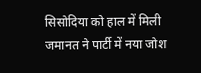सिसोदिया को हाल में मिली जमानत ने पार्टी में नया जोश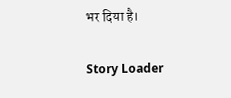भर दिया है।

Story Loader